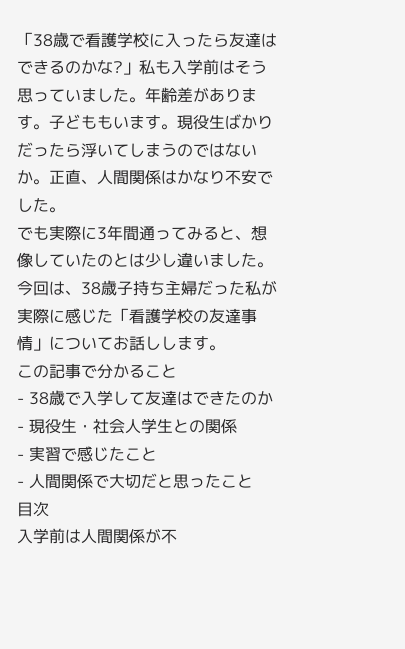「38歳で看護学校に入ったら友達はできるのかな?」私も入学前はそう思っていました。年齢差があります。子どももいます。現役生ばかりだったら浮いてしまうのではないか。正直、人間関係はかなり不安でした。
でも実際に3年間通ってみると、想像していたのとは少し違いました。今回は、38歳子持ち主婦だった私が実際に感じた「看護学校の友達事情」についてお話しします。
この記事で分かること
- 38歳で入学して友達はできたのか
- 現役生・社会人学生との関係
- 実習で感じたこと
- 人間関係で大切だと思ったこと
目次
入学前は人間関係が不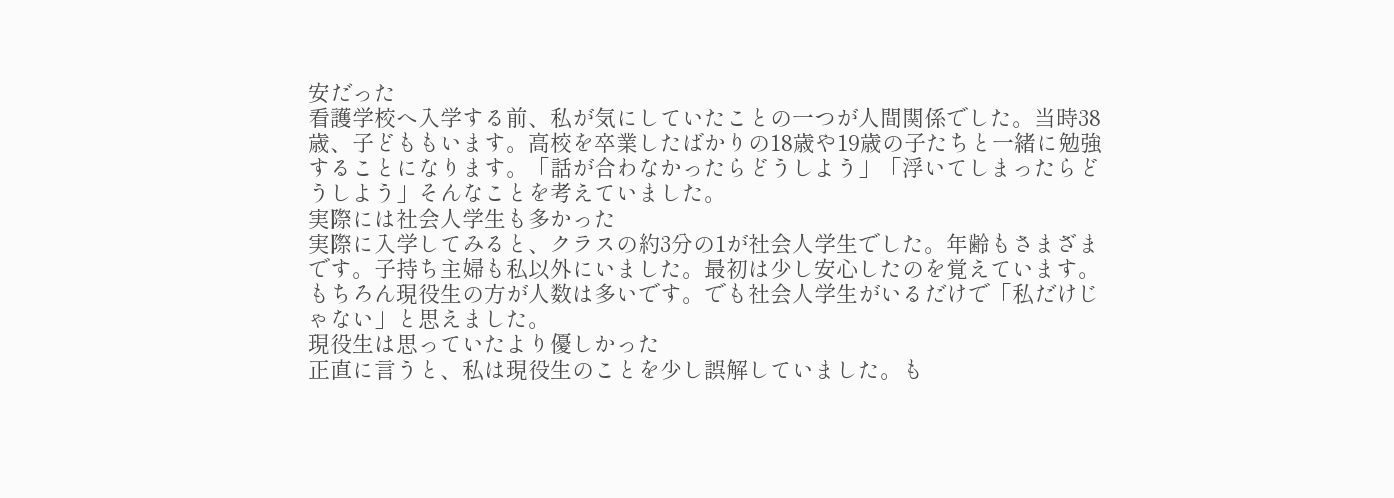安だった
看護学校へ入学する前、私が気にしていたことの一つが人間関係でした。当時38歳、子どももいます。高校を卒業したばかりの18歳や19歳の子たちと一緒に勉強することになります。「話が合わなかったらどうしよう」「浮いてしまったらどうしよう」そんなことを考えていました。
実際には社会人学生も多かった
実際に入学してみると、クラスの約3分の1が社会人学生でした。年齢もさまざまです。子持ち主婦も私以外にいました。最初は少し安心したのを覚えています。もちろん現役生の方が人数は多いです。でも社会人学生がいるだけで「私だけじゃない」と思えました。
現役生は思っていたより優しかった
正直に言うと、私は現役生のことを少し誤解していました。も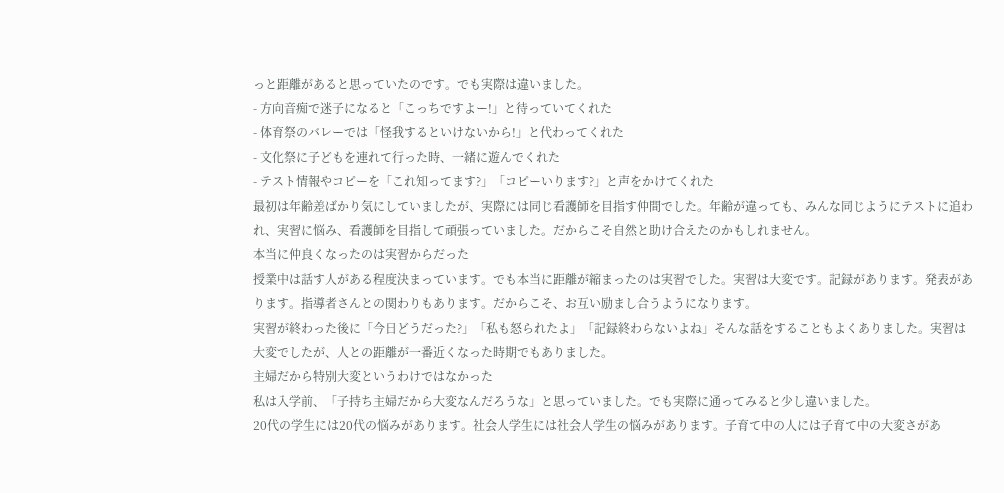っと距離があると思っていたのです。でも実際は違いました。
- 方向音痴で迷子になると「こっちですよー!」と待っていてくれた
- 体育祭のバレーでは「怪我するといけないから!」と代わってくれた
- 文化祭に子どもを連れて行った時、一緒に遊んでくれた
- テスト情報やコピーを「これ知ってます?」「コピーいります?」と声をかけてくれた
最初は年齢差ばかり気にしていましたが、実際には同じ看護師を目指す仲間でした。年齢が違っても、みんな同じようにテストに追われ、実習に悩み、看護師を目指して頑張っていました。だからこそ自然と助け合えたのかもしれません。
本当に仲良くなったのは実習からだった
授業中は話す人がある程度決まっています。でも本当に距離が縮まったのは実習でした。実習は大変です。記録があります。発表があります。指導者さんとの関わりもあります。だからこそ、お互い励まし合うようになります。
実習が終わった後に「今日どうだった?」「私も怒られたよ」「記録終わらないよね」そんな話をすることもよくありました。実習は大変でしたが、人との距離が一番近くなった時期でもありました。
主婦だから特別大変というわけではなかった
私は入学前、「子持ち主婦だから大変なんだろうな」と思っていました。でも実際に通ってみると少し違いました。
20代の学生には20代の悩みがあります。社会人学生には社会人学生の悩みがあります。子育て中の人には子育て中の大変さがあ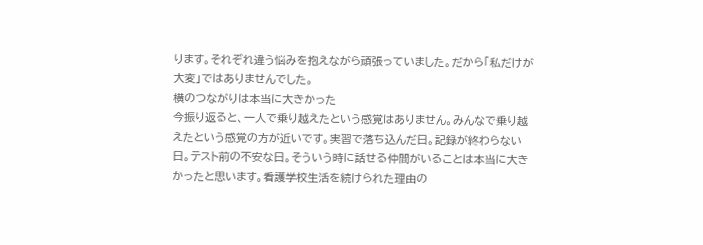ります。それぞれ違う悩みを抱えながら頑張っていました。だから「私だけが大変」ではありませんでした。
横のつながりは本当に大きかった
今振り返ると、一人で乗り越えたという感覚はありません。みんなで乗り越えたという感覚の方が近いです。実習で落ち込んだ日。記録が終わらない日。テスト前の不安な日。そういう時に話せる仲間がいることは本当に大きかったと思います。看護学校生活を続けられた理由の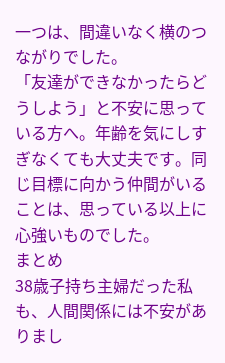一つは、間違いなく横のつながりでした。
「友達ができなかったらどうしよう」と不安に思っている方へ。年齢を気にしすぎなくても大丈夫です。同じ目標に向かう仲間がいることは、思っている以上に心強いものでした。
まとめ
38歳子持ち主婦だった私も、人間関係には不安がありまし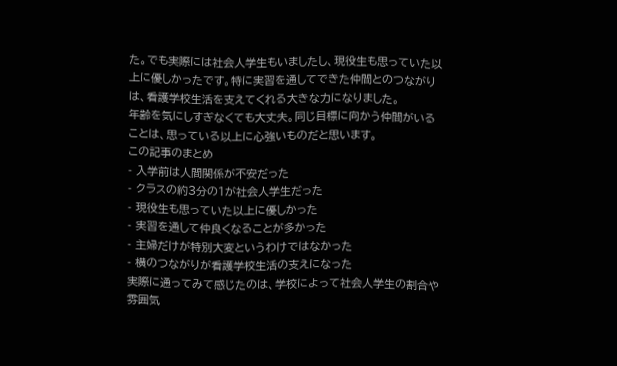た。でも実際には社会人学生もいましたし、現役生も思っていた以上に優しかったです。特に実習を通してできた仲間とのつながりは、看護学校生活を支えてくれる大きな力になりました。
年齢を気にしすぎなくても大丈夫。同じ目標に向かう仲間がいることは、思っている以上に心強いものだと思います。
この記事のまとめ
- 入学前は人間関係が不安だった
- クラスの約3分の1が社会人学生だった
- 現役生も思っていた以上に優しかった
- 実習を通して仲良くなることが多かった
- 主婦だけが特別大変というわけではなかった
- 横のつながりが看護学校生活の支えになった
実際に通ってみて感じたのは、学校によって社会人学生の割合や雰囲気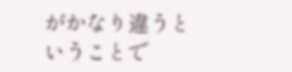がかなり違うということで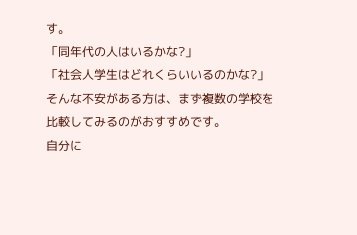す。
「同年代の人はいるかな?」
「社会人学生はどれくらいいるのかな?」
そんな不安がある方は、まず複数の学校を比較してみるのがおすすめです。
自分に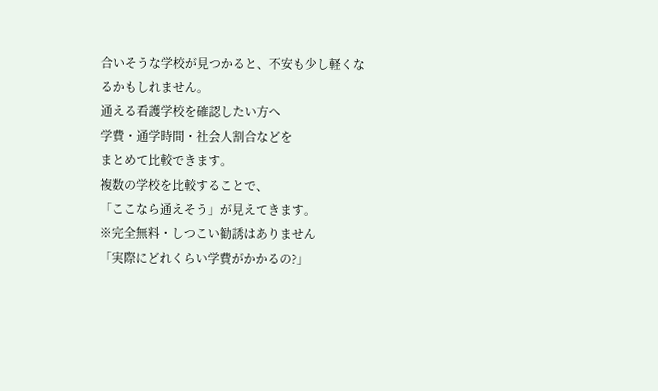合いそうな学校が見つかると、不安も少し軽くなるかもしれません。
通える看護学校を確認したい方へ
学費・通学時間・社会人割合などを
まとめて比較できます。
複数の学校を比較することで、
「ここなら通えそう」が見えてきます。
※完全無料・しつこい勧誘はありません
「実際にどれくらい学費がかかるの?」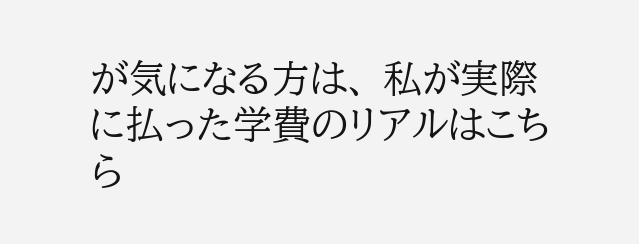が気になる方は、 私が実際に払った学費のリアルはこちら